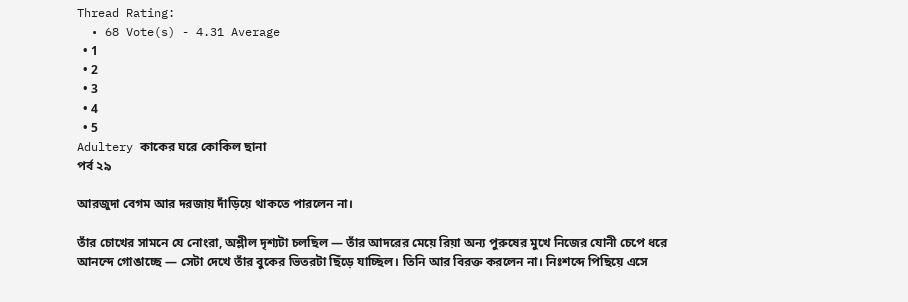Thread Rating:
  • 68 Vote(s) - 4.31 Average
  • 1
  • 2
  • 3
  • 4
  • 5
Adultery কাকের ঘরে কোকিল ছানা
পর্ব ২৯

আরজুদা বেগম আর দরজায় দাঁড়িয়ে থাকতে পারলেন না।

তাঁর চোখের সামনে যে নোংরা, অশ্লীল দৃশ্যটা চলছিল — তাঁর আদরের মেয়ে রিয়া অন্য পুরুষের মুখে নিজের যোনী চেপে ধরে আনন্দে গোঙাচ্ছে — সেটা দেখে তাঁর বুকের ভিতরটা ছিঁড়ে যাচ্ছিল। তিনি আর বিরক্ত করলেন না। নিঃশব্দে পিছিয়ে এসে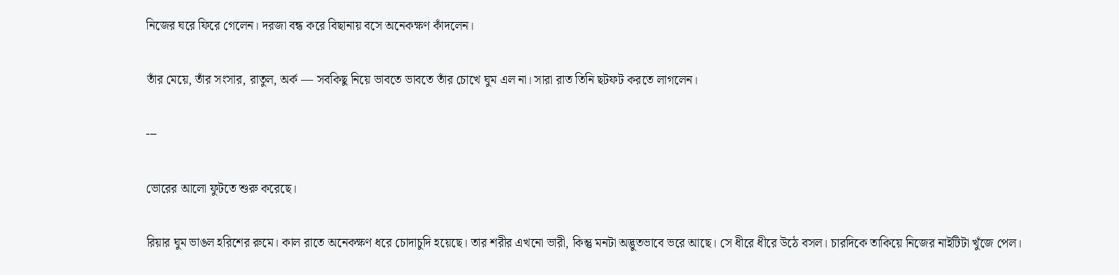নিজের ঘরে ফিরে গেলেন। দরজা বন্ধ করে বিছানায় বসে অনেকক্ষণ কাঁদলেন।

তাঁর মেয়ে, তাঁর সংসার, রাতুল, অর্ক — সবকিছু নিয়ে ভাবতে ভাবতে তাঁর চোখে ঘুম এল না। সারা রাত তিনি ছটফট করতে লাগলেন।

---

ভোরের আলো ফুটতে শুরু করেছে।

রিয়ার ঘুম ভাঙল হরিশের রুমে। কাল রাতে অনেকক্ষণ ধরে চোদাচুদি হয়েছে। তার শরীর এখনো ভারী, কিন্তু মনটা অদ্ভুতভাবে ভরে আছে। সে ধীরে ধীরে উঠে বসল। চারদিকে তাকিয়ে নিজের নাইটিটা খুঁজে পেল।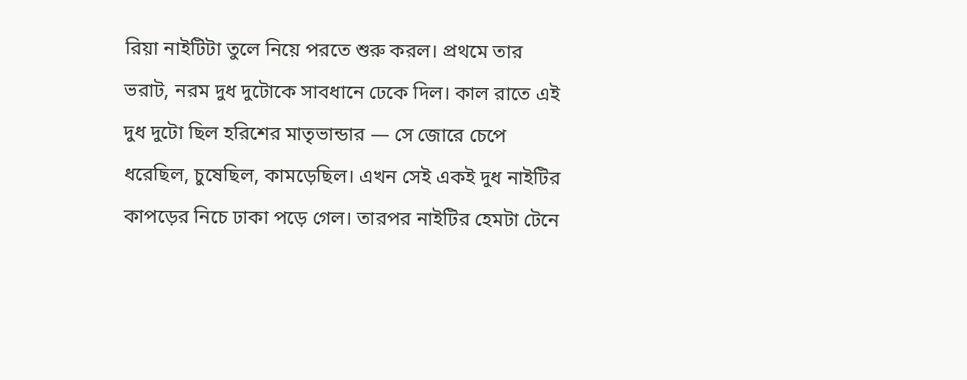রিয়া নাইটিটা তুলে নিয়ে পরতে শুরু করল। প্রথমে তার ভরাট, নরম দুধ দুটোকে সাবধানে ঢেকে দিল। কাল রাতে এই দুধ দুটো ছিল হরিশের মাতৃভান্ডার — সে জোরে চেপে ধরেছিল, চুষেছিল, কামড়েছিল। এখন সেই একই দুধ নাইটির কাপড়ের নিচে ঢাকা পড়ে গেল। তারপর নাইটির হেমটা টেনে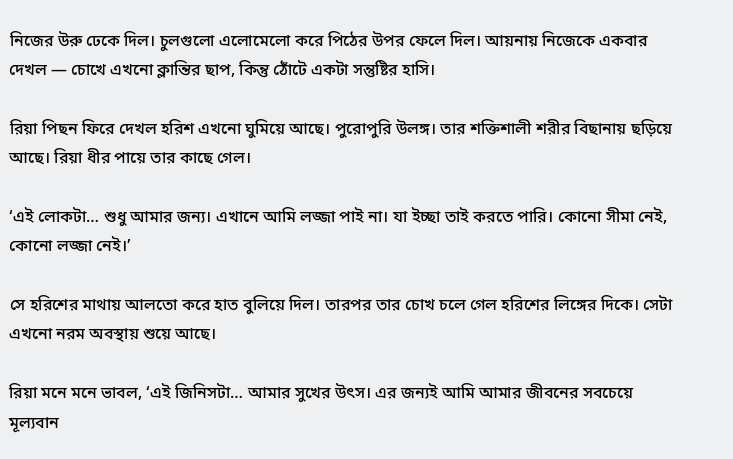নিজের উরু ঢেকে দিল। চুলগুলো এলোমেলো করে পিঠের উপর ফেলে দিল। আয়নায় নিজেকে একবার দেখল — চোখে এখনো ক্লান্তির ছাপ, কিন্তু ঠোঁটে একটা সন্তুষ্টির হাসি।

রিয়া পিছন ফিরে দেখল হরিশ এখনো ঘুমিয়ে আছে। পুরোপুরি উলঙ্গ। তার শক্তিশালী শরীর বিছানায় ছড়িয়ে আছে। রিয়া ধীর পায়ে তার কাছে গেল।

‘এই লোকটা… শুধু আমার জন্য। এখানে আমি লজ্জা পাই না। যা ইচ্ছা তাই করতে পারি। কোনো সীমা নেই, কোনো লজ্জা নেই।’

সে হরিশের মাথায় আলতো করে হাত বুলিয়ে দিল। তারপর তার চোখ চলে গেল হরিশের লিঙ্গের দিকে। সেটা এখনো নরম অবস্থায় শুয়ে আছে।

রিয়া মনে মনে ভাবল, ‘এই জিনিসটা… আমার সুখের উৎস। এর জন্যই আমি আমার জীবনের সবচেয়ে মূল্যবান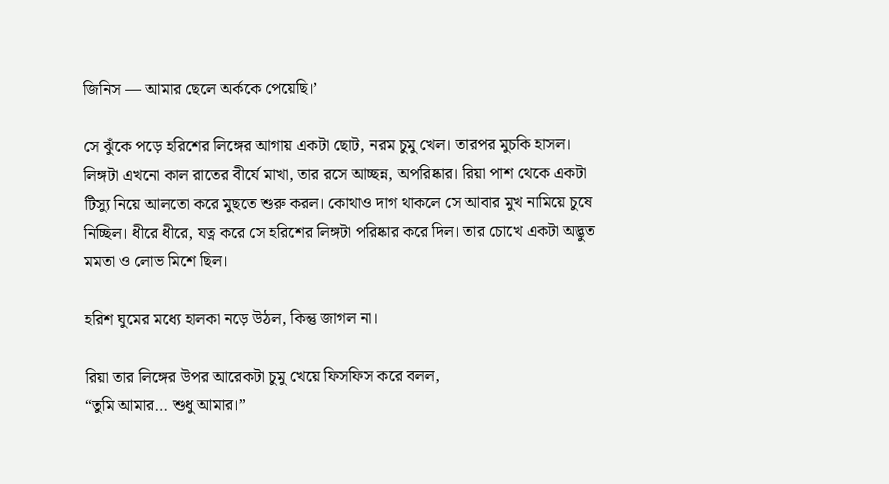জিনিস — আমার ছেলে অর্ককে পেয়েছি।’

সে ঝুঁকে পড়ে হরিশের লিঙ্গের আগায় একটা ছোট, নরম চুমু খেল। তারপর মুচকি হাসল। লিঙ্গটা এখনো কাল রাতের বীর্যে মাখা, তার রসে আচ্ছন্ন, অপরিষ্কার। রিয়া পাশ থেকে একটা টিস্যু নিয়ে আলতো করে মুছতে শুরু করল। কোথাও দাগ থাকলে সে আবার মুখ নামিয়ে চুষে নিচ্ছিল। ধীরে ধীরে, যত্ন করে সে হরিশের লিঙ্গটা পরিষ্কার করে দিল। তার চোখে একটা অদ্ভুত মমতা ও লোভ মিশে ছিল।

হরিশ ঘুমের মধ্যে হালকা নড়ে উঠল, কিন্তু জাগল না।

রিয়া তার লিঙ্গের উপর আরেকটা চুমু খেয়ে ফিসফিস করে বলল,
“তুমি আমার… শুধু আমার।”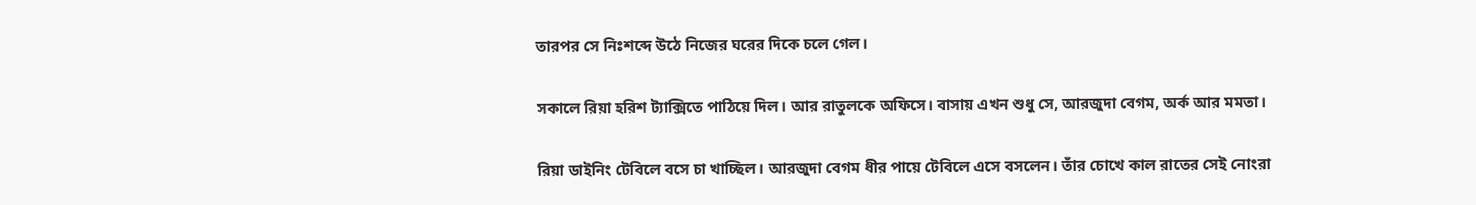তারপর সে নিঃশব্দে উঠে নিজের ঘরের দিকে চলে গেল।

সকালে রিয়া হরিশ ট্যাক্সিতে পাঠিয়ে দিল। আর রাতুলকে অফিসে। বাসায় এখন শুধু সে, আরজুদা বেগম, অর্ক আর মমতা।

রিয়া ডাইনিং টেবিলে বসে চা খাচ্ছিল। আরজুদা বেগম ধীর পায়ে টেবিলে এসে বসলেন। তাঁর চোখে কাল রাতের সেই নোংরা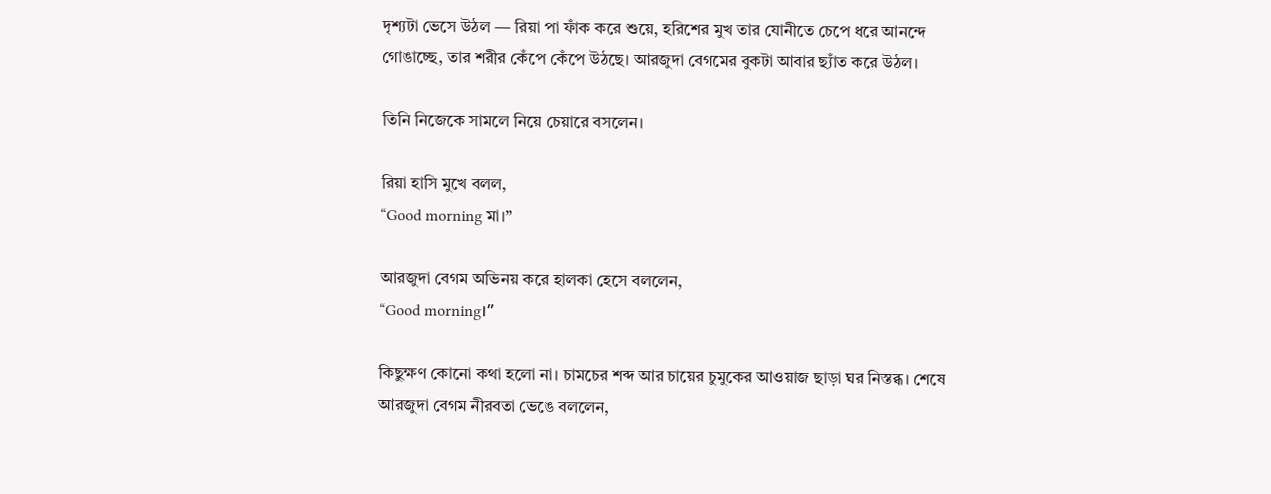দৃশ্যটা ভেসে উঠল — রিয়া পা ফাঁক করে শুয়ে, হরিশের মুখ তার যোনীতে চেপে ধরে আনন্দে গোঙাচ্ছে, তার শরীর কেঁপে কেঁপে উঠছে। আরজুদা বেগমের বুকটা আবার ছ্যাঁত করে উঠল।

তিনি নিজেকে সামলে নিয়ে চেয়ারে বসলেন।

রিয়া হাসি মুখে বলল,
“Good morning মা।”

আরজুদা বেগম অভিনয় করে হালকা হেসে বললেন,
“Good morning।”

কিছুক্ষণ কোনো কথা হলো না। চামচের শব্দ আর চায়ের চুমুকের আওয়াজ ছাড়া ঘর নিস্তব্ধ। শেষে আরজুদা বেগম নীরবতা ভেঙে বললেন,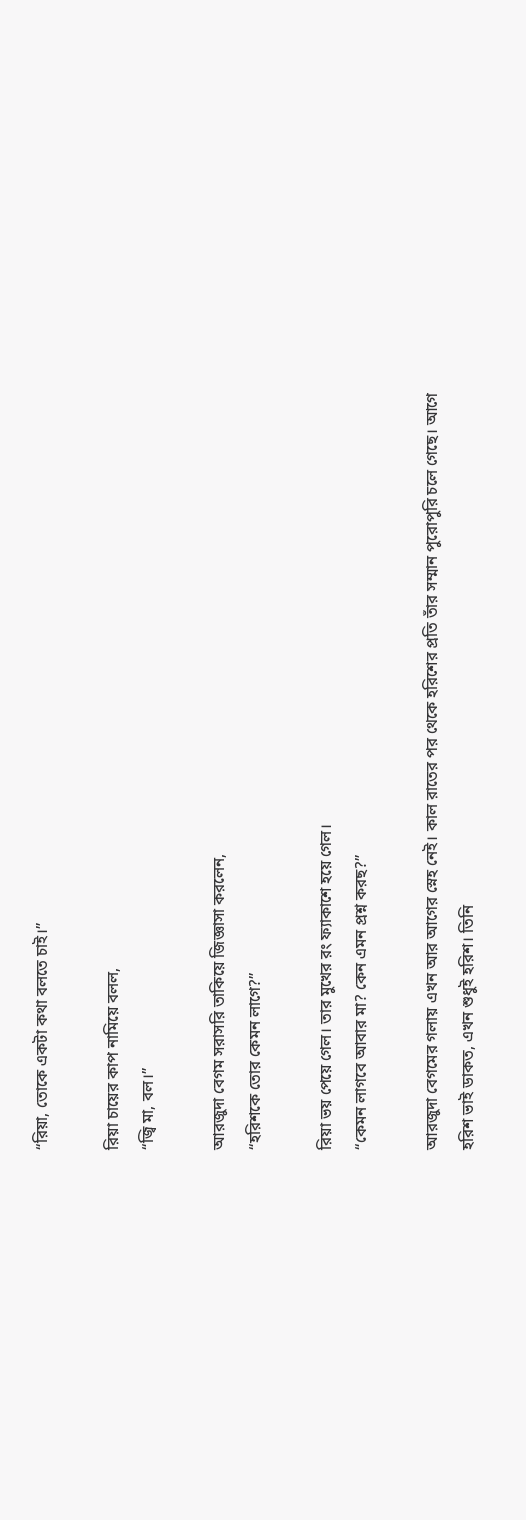“রিয়া, তোকে একটা কথা বলতে চাই।”

রিয়া চায়ের কাপ নামিয়ে বলল,
“জ্বি মা, বল।”

আরজুদা বেগম সরাসরি তাকিয়ে জিজ্ঞাসা করলেন,
“হরিশকে তোর কেমন লাগে?”

রিয়া ভয় পেয়ে গেল। তার মুখের রং ফ্যাকাশে হয়ে গেল।
“কেমন লাগবে আবার মা? কেন এমন প্রশ্ন করছ?”

আরজুদা বেগমের গলায় এখন আর আগের স্নেহ নেই। কাল রাতের পর থেকে হরিশের প্রতি তাঁর সম্মান পুরোপুরি চলে গেছে। আগে হরিশ ভাই ডাকত, এখন শুধুই হরিশ। তিনি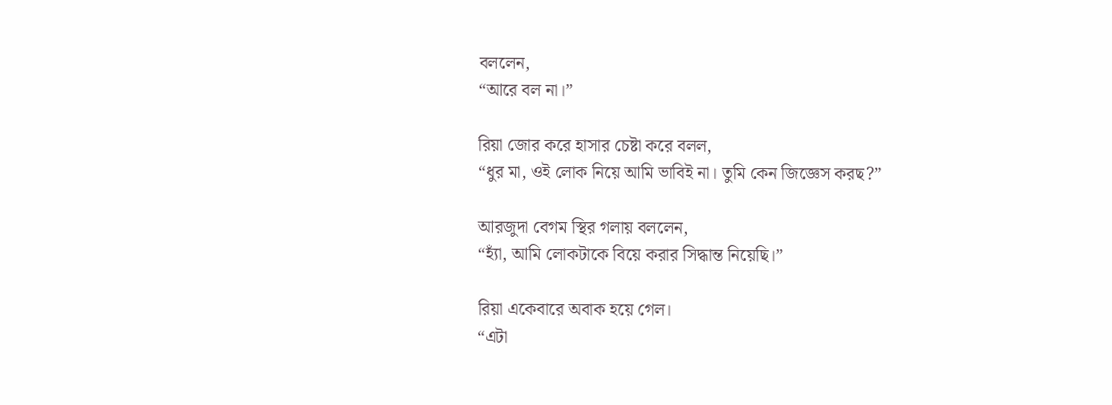বললেন,
“আরে বল না।”

রিয়া জোর করে হাসার চেষ্টা করে বলল,
“ধুর মা, ওই লোক নিয়ে আমি ভাবিই না। তুমি কেন জিজ্ঞেস করছ?”

আরজুদা বেগম স্থির গলায় বললেন,
“হ্যাঁ, আমি লোকটাকে বিয়ে করার সিদ্ধান্ত নিয়েছি।”

রিয়া একেবারে অবাক হয়ে গেল।
“এটা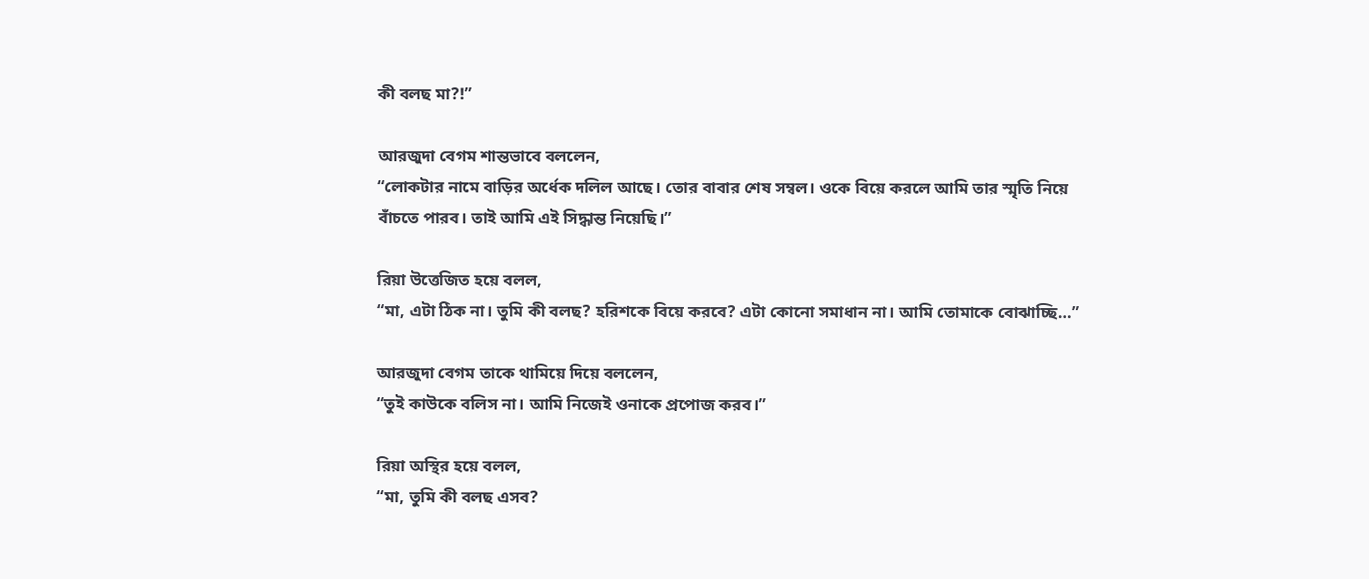কী বলছ মা?!”

আরজুদা বেগম শান্তভাবে বললেন,
“লোকটার নামে বাড়ির অর্ধেক দলিল আছে। তোর বাবার শেষ সম্বল। ওকে বিয়ে করলে আমি তার স্মৃতি নিয়ে বাঁচতে পারব। তাই আমি এই সিদ্ধান্ত নিয়েছি।”

রিয়া উত্তেজিত হয়ে বলল,
“মা, এটা ঠিক না। তুমি কী বলছ? হরিশকে বিয়ে করবে? এটা কোনো সমাধান না। আমি তোমাকে বোঝাচ্ছি…”

আরজুদা বেগম তাকে থামিয়ে দিয়ে বললেন,
“তুই কাউকে বলিস না। আমি নিজেই ওনাকে প্রপোজ করব।”

রিয়া অস্থির হয়ে বলল,
“মা, তুমি কী বলছ এসব?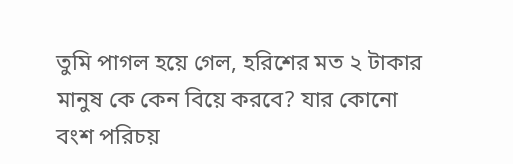তুমি পাগল হয়ে গেল, হরিশের মত ২ টাকার মানুষ কে কেন বিয়ে করবে? যার কোনো বংশ পরিচয়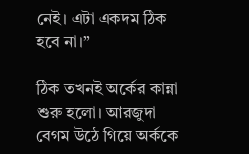নেই। এটা একদম ঠিক হবে না।”

ঠিক তখনই অর্কের কান্না শুরু হলো। আরজুদা বেগম উঠে গিয়ে অর্ককে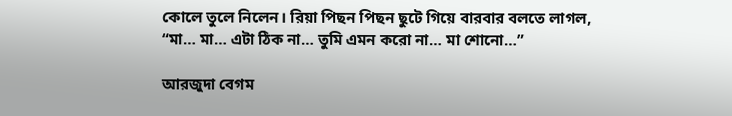কোলে তুলে নিলেন। রিয়া পিছন পিছন ছুটে গিয়ে বারবার বলতে লাগল,
“মা… মা… এটা ঠিক না… তুমি এমন করো না… মা শোনো…”

আরজুদা বেগম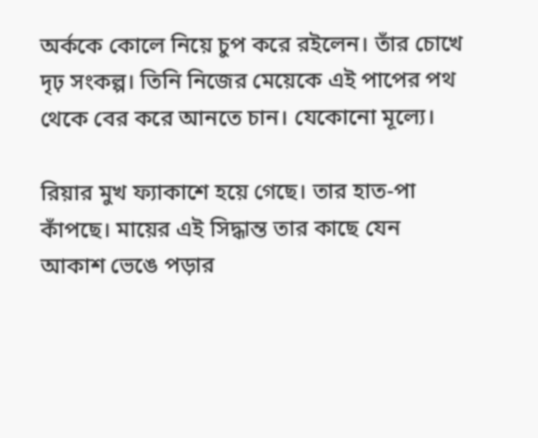অর্ককে কোলে নিয়ে চুপ করে রইলেন। তাঁর চোখে দৃঢ় সংকল্প। তিনি নিজের মেয়েকে এই পাপের পথ থেকে বের করে আনতে চান। যেকোনো মূল্যে।

রিয়ার মুখ ফ্যাকাশে হয়ে গেছে। তার হাত-পা কাঁপছে। মায়ের এই সিদ্ধান্ত তার কাছে যেন আকাশ ভেঙে পড়ার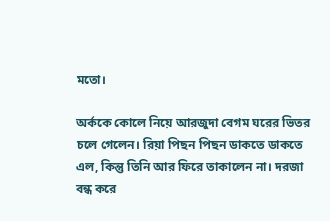মতো।

অর্ককে কোলে নিয়ে আরজুদা বেগম ঘরের ভিতর চলে গেলেন। রিয়া পিছন পিছন ডাকতে ডাকতে এল, কিন্তু তিনি আর ফিরে তাকালেন না। দরজা বন্ধ করে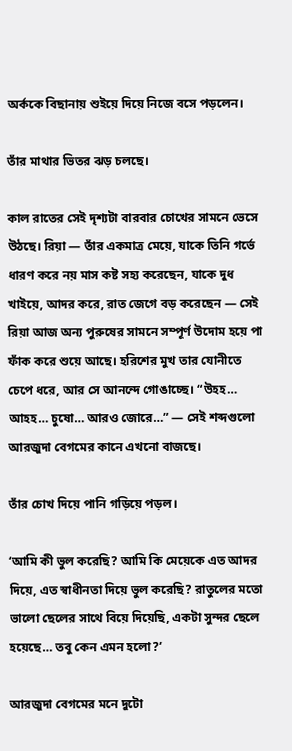অর্ককে বিছানায় শুইয়ে দিয়ে নিজে বসে পড়লেন।

তাঁর মাথার ভিতর ঝড় চলছে।

কাল রাতের সেই দৃশ্যটা বারবার চোখের সামনে ভেসে উঠছে। রিয়া — তাঁর একমাত্র মেয়ে, যাকে তিনি গর্ভে ধারণ করে নয় মাস কষ্ট সহ্য করেছেন, যাকে দুধ খাইয়ে, আদর করে, রাত জেগে বড় করেছেন — সেই রিয়া আজ অন্য পুরুষের সামনে সম্পূর্ণ উদোম হয়ে পা ফাঁক করে শুয়ে আছে। হরিশের মুখ তার যোনীতে চেপে ধরে, আর সে আনন্দে গোঙাচ্ছে। “উহহ… আহহ… চুষো… আরও জোরে…” — সেই শব্দগুলো আরজুদা বেগমের কানে এখনো বাজছে।

তাঁর চোখ দিয়ে পানি গড়িয়ে পড়ল।

‘আমি কী ভুল করেছি? আমি কি মেয়েকে এত আদর দিয়ে, এত স্বাধীনতা দিয়ে ভুল করেছি? রাতুলের মতো ভালো ছেলের সাথে বিয়ে দিয়েছি, একটা সুন্দর ছেলে হয়েছে… তবু কেন এমন হলো?’

আরজুদা বেগমের মনে দুটো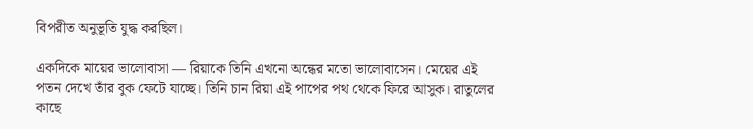বিপরীত অনুভূতি যুদ্ধ করছিল।

একদিকে মায়ের ভালোবাসা — রিয়াকে তিনি এখনো অন্ধের মতো ভালোবাসেন। মেয়ের এই পতন দেখে তাঁর বুক ফেটে যাচ্ছে। তিনি চান রিয়া এই পাপের পথ থেকে ফিরে আসুক। রাতুলের কাছে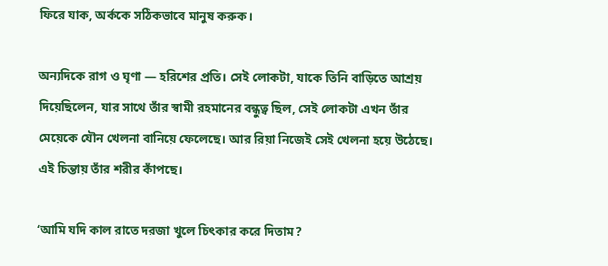ফিরে যাক, অর্ককে সঠিকভাবে মানুষ করুক।

অন্যদিকে রাগ ও ঘৃণা — হরিশের প্রতি। সেই লোকটা, যাকে তিনি বাড়িতে আশ্রয় দিয়েছিলেন, যার সাথে তাঁর স্বামী রহমানের বন্ধুত্ব ছিল, সেই লোকটা এখন তাঁর মেয়েকে যৌন খেলনা বানিয়ে ফেলেছে। আর রিয়া নিজেই সেই খেলনা হয়ে উঠেছে। এই চিন্তায় তাঁর শরীর কাঁপছে।

‘আমি যদি কাল রাতে দরজা খুলে চিৎকার করে দিতাম?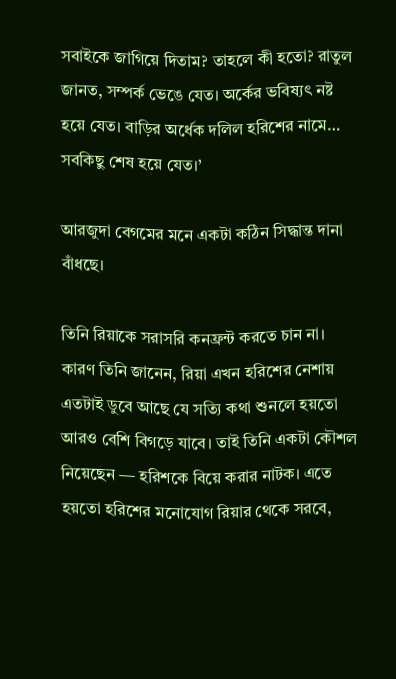সবাইকে জাগিয়ে দিতাম? তাহলে কী হতো? রাতুল জানত, সম্পর্ক ভেঙে যেত। অর্কের ভবিষ্যৎ নষ্ট হয়ে যেত। বাড়ির অর্ধেক দলিল হরিশের নামে… সবকিছু শেষ হয়ে যেত।’

আরজুদা বেগমের মনে একটা কঠিন সিদ্ধান্ত দানা বাঁধছে।

তিনি রিয়াকে সরাসরি কনফ্রন্ট করতে চান না। কারণ তিনি জানেন, রিয়া এখন হরিশের নেশায় এতটাই ডুবে আছে যে সত্যি কথা শুনলে হয়তো আরও বেশি বিগড়ে যাবে। তাই তিনি একটা কৌশল নিয়েছেন — হরিশকে বিয়ে করার নাটক। এতে হয়তো হরিশের মনোযোগ রিয়ার থেকে সরবে,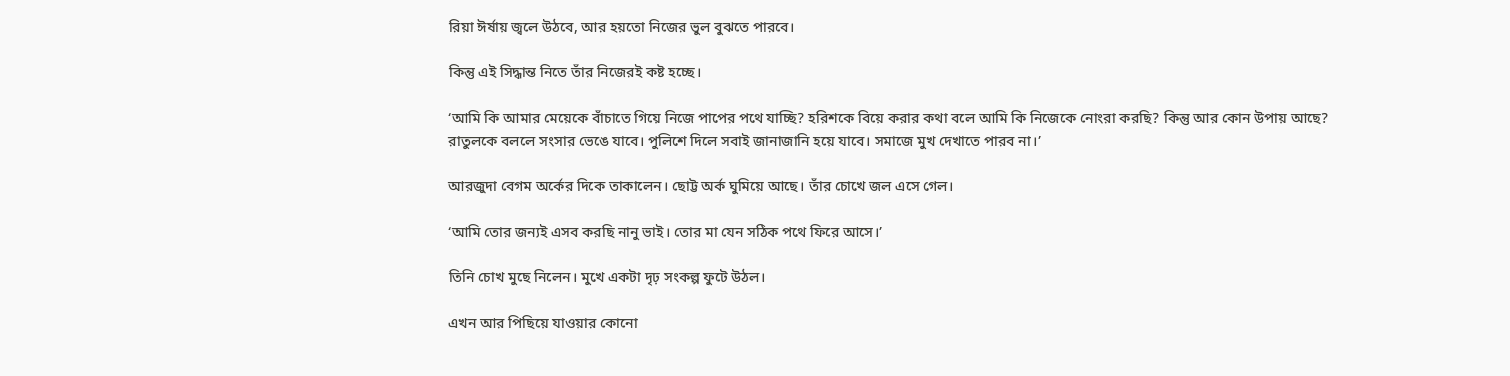রিয়া ঈর্ষায় জ্বলে উঠবে, আর হয়তো নিজের ভুল বুঝতে পারবে।

কিন্তু এই সিদ্ধান্ত নিতে তাঁর নিজেরই কষ্ট হচ্ছে।

‘আমি কি আমার মেয়েকে বাঁচাতে গিয়ে নিজে পাপের পথে যাচ্ছি? হরিশকে বিয়ে করার কথা বলে আমি কি নিজেকে নোংরা করছি? কিন্তু আর কোন উপায় আছে? রাতুলকে বললে সংসার ভেঙে যাবে। পুলিশে দিলে সবাই জানাজানি হয়ে যাবে। সমাজে মুখ দেখাতে পারব না।’

আরজুদা বেগম অর্কের দিকে তাকালেন। ছোট্ট অর্ক ঘুমিয়ে আছে। তাঁর চোখে জল এসে গেল।

‘আমি তোর জন্যই এসব করছি নানু ভাই। তোর মা যেন সঠিক পথে ফিরে আসে।’

তিনি চোখ মুছে নিলেন। মুখে একটা দৃঢ় সংকল্প ফুটে উঠল।

এখন আর পিছিয়ে যাওয়ার কোনো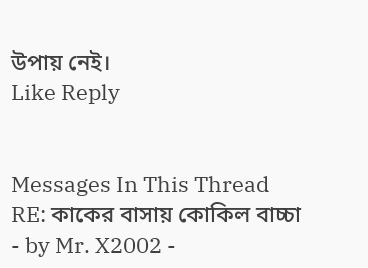উপায় নেই।
Like Reply


Messages In This Thread
RE: কাকের বাসায় কোকিল বাচ্চা - by Mr. X2002 -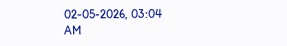02-05-2026, 03:04 AM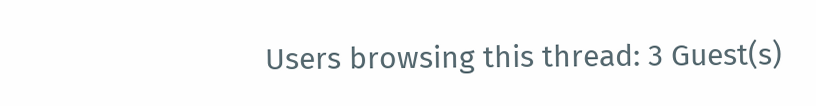Users browsing this thread: 3 Guest(s)